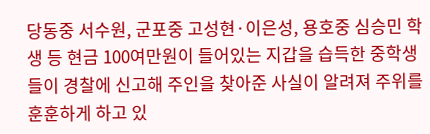당동중 서수원, 군포중 고성현·이은성, 용호중 심승민 학생 등 현금 100여만원이 들어있는 지갑을 습득한 중학생들이 경찰에 신고해 주인을 찾아준 사실이 알려져 주위를 훈훈하게 하고 있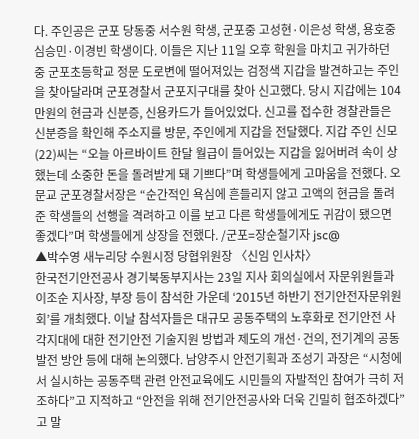다. 주인공은 군포 당동중 서수원 학생, 군포중 고성현·이은성 학생, 용호중 심승민·이경빈 학생이다. 이들은 지난 11일 오후 학원을 마치고 귀가하던 중 군포초등학교 정문 도로변에 떨어져있는 검정색 지갑을 발견하고는 주인을 찾아달라며 군포경찰서 군포지구대를 찾아 신고했다. 당시 지갑에는 104만원의 현금과 신분증, 신용카드가 들어있었다. 신고를 접수한 경찰관들은 신분증을 확인해 주소지를 방문, 주인에게 지갑을 전달했다. 지갑 주인 신모(22)씨는 “오늘 아르바이트 한달 월급이 들어있는 지갑을 잃어버려 속이 상했는데 소중한 돈을 돌려받게 돼 기쁘다”며 학생들에게 고마움을 전했다. 오문교 군포경찰서장은 “순간적인 욕심에 흔들리지 않고 고액의 현금을 돌려준 학생들의 선행을 격려하고 이를 보고 다른 학생들에게도 귀감이 됐으면 좋겠다”며 학생들에게 상장을 전했다. /군포=장순철기자 jsc@
▲박수영 새누리당 수원시정 당협위원장 〈신임 인사차〉
한국전기안전공사 경기북동부지사는 23일 지사 회의실에서 자문위원들과 이조순 지사장, 부장 등이 참석한 가운데 ‘2015년 하반기 전기안전자문위원회’를 개최했다. 이날 참석자들은 대규모 공동주택의 노후화로 전기안전 사각지대에 대한 전기안전 기술지원 방법과 제도의 개선·건의, 전기계의 공동발전 방안 등에 대해 논의했다. 남양주시 안전기획과 조성기 과장은 “시청에서 실시하는 공동주택 관련 안전교육에도 시민들의 자발적인 참여가 극히 저조하다”고 지적하고 “안전을 위해 전기안전공사와 더욱 긴밀히 협조하겠다”고 말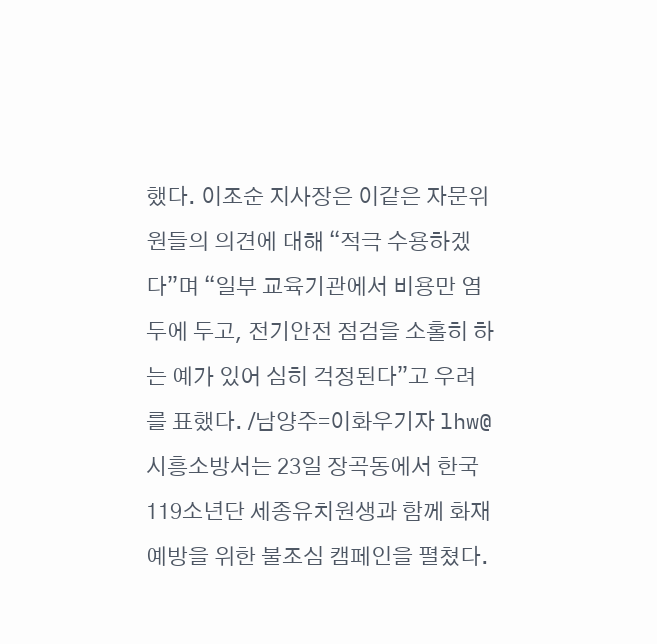했다. 이조순 지사장은 이같은 자문위원들의 의견에 대해 “적극 수용하겠다”며 “일부 교육기관에서 비용만 염두에 두고, 전기안전 점검을 소홀히 하는 예가 있어 심히 걱정된다”고 우려를 표했다. /남양주=이화우기자 lhw@
시흥소방서는 23일 장곡동에서 한국119소년단 세종유치원생과 함께 화재예방을 위한 불조심 캠페인을 펼쳤다.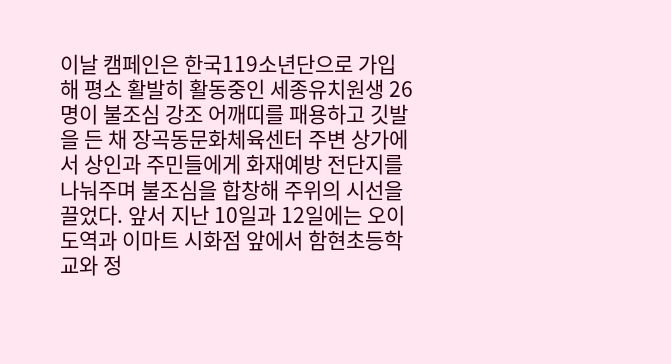이날 캠페인은 한국119소년단으로 가입해 평소 활발히 활동중인 세종유치원생 26명이 불조심 강조 어깨띠를 패용하고 깃발을 든 채 장곡동문화체육센터 주변 상가에서 상인과 주민들에게 화재예방 전단지를 나눠주며 불조심을 합창해 주위의 시선을 끌었다. 앞서 지난 10일과 12일에는 오이도역과 이마트 시화점 앞에서 함현초등학교와 정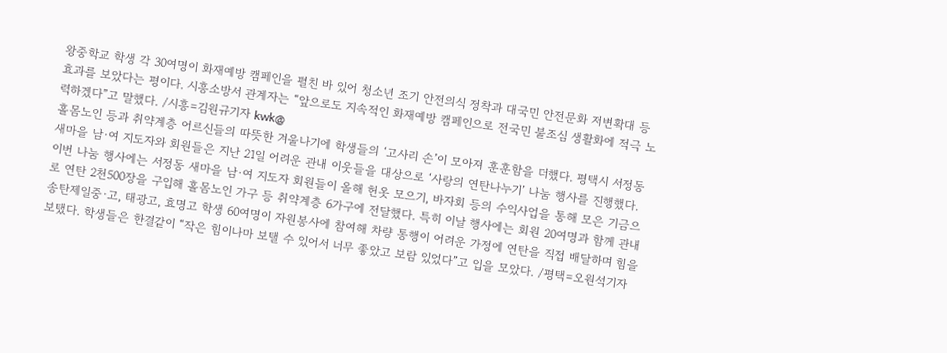왕중학교 학생 각 30여명이 화재예방 캠페인을 펼친 바 있어 청소년 조기 안전의식 정착과 대국민 안전문화 저변확대 등 효과를 보았다는 평이다. 시흥소방서 관계자는 “앞으로도 지속적인 화재예방 캠페인으로 전국민 불조심 생활화에 적극 노력하겠다”고 말했다. /시흥=김원규기자 kwk@
홀몸노인 등과 취약계층 어르신들의 따뜻한 겨울나기에 학생들의 ‘고사리 손’이 모아져 훈훈함을 더했다. 평택시 서정동 새마을 남·여 지도자와 회원들은 지난 21일 어려운 관내 이웃들을 대상으로 ‘사랑의 연탄나누기’ 나눔 행사를 진행했다. 이번 나눔 행사에는 서정동 새마을 남·여 지도자 회원들이 올해 헌옷 모으기, 바자회 등의 수익사업을 통해 모은 기금으로 연탄 2천500장을 구입해 홀몸노인 가구 등 취약계층 6가구에 전달했다. 특히 이날 행사에는 회원 20여명과 함께 관내 송탄제일중·고, 태광고, 효명고 학생 60여명이 자원봉사에 참여해 차량 통행이 어려운 가정에 연탄을 직접 배달하며 힘을 보탰다. 학생들은 한결같이 “작은 힘이나마 보탤 수 있어서 너무 좋았고 보람 있었다”고 입을 모았다. /평택=오원석기자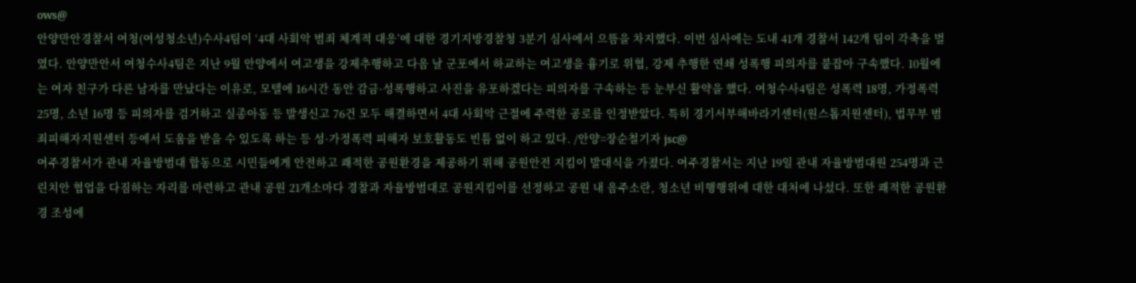ows@
안양만안경찰서 여청(여성청소년)수사4팀이 ‘4대 사회악 범죄 체계적 대응’에 대한 경기지방경찰청 3분기 심사에서 으뜸을 차지했다. 이번 심사에는 도내 41개 경찰서 142개 팀이 각축을 벌였다. 안양만안서 여청수사4팀은 지난 9월 안양에서 여고생을 강제추행하고 다음 날 군포에서 하교하는 여고생을 흉기로 위협, 강제 추행한 연쇄 성폭행 피의자를 붙잡아 구속했다. 10월에는 여자 친구가 다른 남자를 만났다는 이유로, 모텔에 16시간 동안 감금·성폭행하고 사진을 유포하겠다는 피의자를 구속하는 등 눈부신 활약을 했다. 여청수사4팀은 성폭력 18명, 가정폭력 25명, 소년 16명 등 피의자를 검거하고 실종아동 등 발생신고 76건 모두 해결하면서 4대 사회악 근절에 주력한 공로를 인정받았다. 특히 경기서부해바라기센터(원스톱지원센터), 법무부 범죄피해자지원센터 등에서 도움을 받을 수 있도록 하는 등 성·가정폭력 피해자 보호활동도 빈틈 없이 하고 있다. /안양=장순철기자 jsc@
여주경찰서가 관내 자율방범대 합동으로 시민들에게 안전하고 쾌적한 공원환경을 제공하기 위해 공원안전 지킴이 발대식을 가졌다. 여주경찰서는 지난 19일 관내 자율방범대원 254명과 근린치안 협업을 다짐하는 자리를 마련하고 관내 공원 21개소마다 경찰과 자율방범대로 공원지킴이를 선정하고 공원 내 음주소란, 청소년 비행행위에 대한 대처에 나섰다. 또한 쾌적한 공원환경 조성에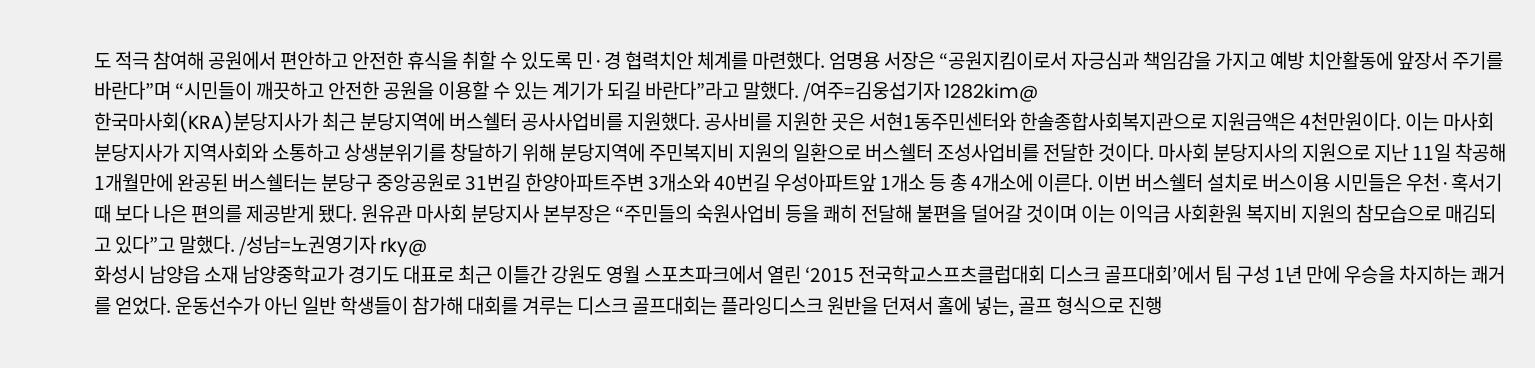도 적극 참여해 공원에서 편안하고 안전한 휴식을 취할 수 있도록 민·경 협력치안 체계를 마련했다. 엄명용 서장은 “공원지킴이로서 자긍심과 책임감을 가지고 예방 치안활동에 앞장서 주기를 바란다”며 “시민들이 깨끗하고 안전한 공원을 이용할 수 있는 계기가 되길 바란다”라고 말했다. /여주=김웅섭기자 1282kim@
한국마사회(KRA)분당지사가 최근 분당지역에 버스쉘터 공사사업비를 지원했다. 공사비를 지원한 곳은 서현1동주민센터와 한솔종합사회복지관으로 지원금액은 4천만원이다. 이는 마사회 분당지사가 지역사회와 소통하고 상생분위기를 창달하기 위해 분당지역에 주민복지비 지원의 일환으로 버스쉘터 조성사업비를 전달한 것이다. 마사회 분당지사의 지원으로 지난 11일 착공해 1개월만에 완공된 버스쉘터는 분당구 중앙공원로 31번길 한양아파트주변 3개소와 40번길 우성아파트앞 1개소 등 총 4개소에 이른다. 이번 버스쉘터 설치로 버스이용 시민들은 우천·혹서기 때 보다 나은 편의를 제공받게 됐다. 원유관 마사회 분당지사 본부장은 “주민들의 숙원사업비 등을 쾌히 전달해 불편을 덜어갈 것이며 이는 이익금 사회환원 복지비 지원의 참모습으로 매김되고 있다”고 말했다. /성남=노권영기자 rky@
화성시 남양읍 소재 남양중학교가 경기도 대표로 최근 이틀간 강원도 영월 스포츠파크에서 열린 ‘2015 전국학교스프츠클럽대회 디스크 골프대회’에서 팀 구성 1년 만에 우승을 차지하는 쾌거를 얻었다. 운동선수가 아닌 일반 학생들이 참가해 대회를 겨루는 디스크 골프대회는 플라잉디스크 원반을 던져서 홀에 넣는, 골프 형식으로 진행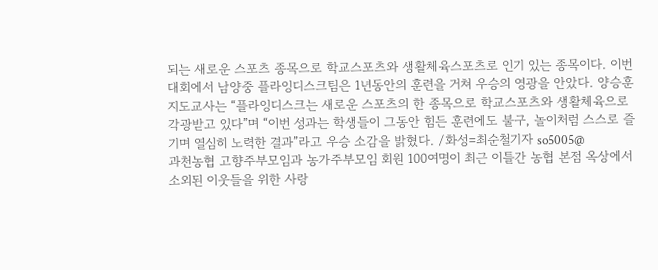되는 새로운 스포츠 종목으로 학교스포츠와 생활체육스포츠로 인기 있는 종목이다. 이번 대회에서 남양중 플라잉디스크팀은 1년동안의 훈련을 거쳐 우승의 영광을 안았다. 양승훈 지도교사는 “플라잉디스크는 새로운 스포츠의 한 종목으로 학교스포츠와 생활체육으로 각광받고 있다”며 “이번 성과는 학생들이 그동안 힘든 훈련에도 불구, 놀이처럼 스스로 즐기며 열심히 노력한 결과”라고 우승 소감을 밝혔다. /화성=최순철기자 so5005@
과천농협 고향주부모임과 농가주부모임 회원 100여명이 최근 이틀간 농협 본점 옥상에서 소외된 이웃들을 위한 사랑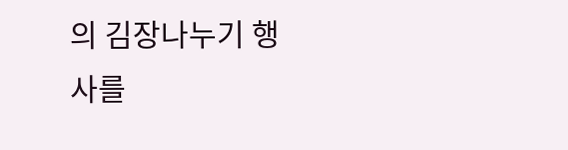의 김장나누기 행사를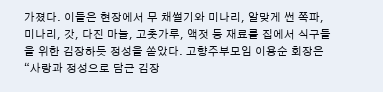가졌다. 이들은 현장에서 무 채썰기와 미나리, 알맞게 썬 쪽파, 미나리, 갓, 다진 마늘, 고춧가루, 액젓 등 재료를 집에서 식구들을 위한 김장하듯 정성을 쏟았다. 고향주부모임 이용순 회장은 “사랑과 정성으로 담근 김장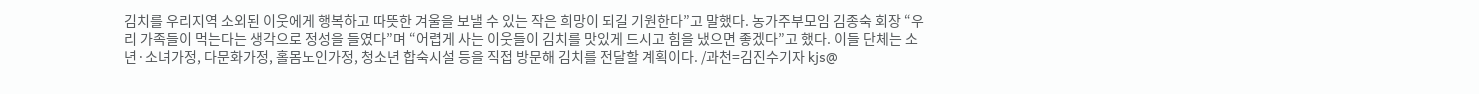김치를 우리지역 소외된 이웃에게 행복하고 따뜻한 겨울을 보낼 수 있는 작은 희망이 되길 기원한다”고 말했다. 농가주부모임 김종숙 회장 “우리 가족들이 먹는다는 생각으로 정성을 들였다”며 “어렵게 사는 이웃들이 김치를 맛있게 드시고 힘을 냈으면 좋겠다”고 했다. 이들 단체는 소년·소녀가정, 다문화가정, 홀몸노인가정, 청소년 합숙시설 등을 직접 방문해 김치를 전달할 계획이다. /과천=김진수기자 kjs@